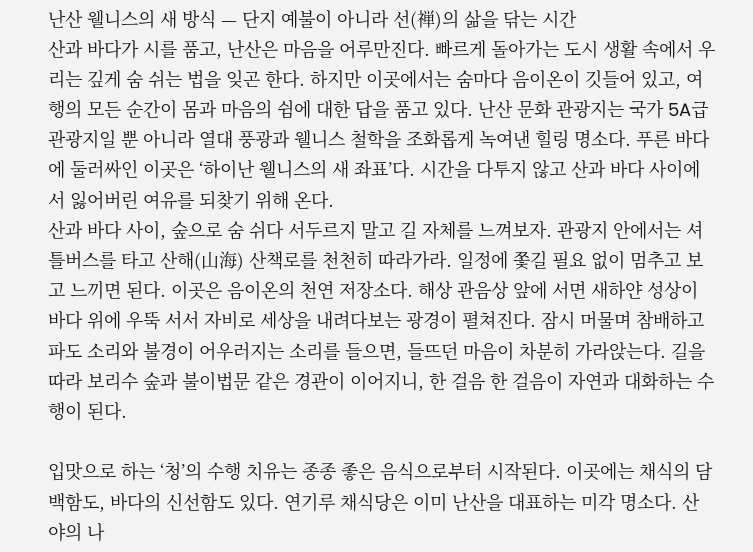난산 웰니스의 새 방식 — 단지 예불이 아니라 선(禅)의 삶을 닦는 시간
산과 바다가 시를 품고, 난산은 마음을 어루만진다. 빠르게 돌아가는 도시 생활 속에서 우리는 깊게 숨 쉬는 법을 잊곤 한다. 하지만 이곳에서는 숨마다 음이온이 깃들어 있고, 여행의 모든 순간이 몸과 마음의 쉼에 대한 답을 품고 있다. 난산 문화 관광지는 국가 5A급 관광지일 뿐 아니라 열대 풍광과 웰니스 철학을 조화롭게 녹여낸 힐링 명소다. 푸른 바다에 둘러싸인 이곳은 ‘하이난 웰니스의 새 좌표’다. 시간을 다투지 않고 산과 바다 사이에서 잃어버린 여유를 되찾기 위해 온다.
산과 바다 사이, 숲으로 숨 쉬다 서두르지 말고 길 자체를 느껴보자. 관광지 안에서는 셔틀버스를 타고 산해(山海) 산책로를 천천히 따라가라. 일정에 쫓길 필요 없이 멈추고 보고 느끼면 된다. 이곳은 음이온의 천연 저장소다. 해상 관음상 앞에 서면 새하얀 성상이 바다 위에 우뚝 서서 자비로 세상을 내려다보는 광경이 펼쳐진다. 잠시 머물며 참배하고 파도 소리와 불경이 어우러지는 소리를 들으면, 들뜨던 마음이 차분히 가라앉는다. 길을 따라 보리수 숲과 불이법문 같은 경관이 이어지니, 한 걸음 한 걸음이 자연과 대화하는 수행이 된다.

입맛으로 하는 ‘청’의 수행 치유는 종종 좋은 음식으로부터 시작된다. 이곳에는 채식의 담백함도, 바다의 신선함도 있다. 연기루 채식당은 이미 난산을 대표하는 미각 명소다. 산야의 나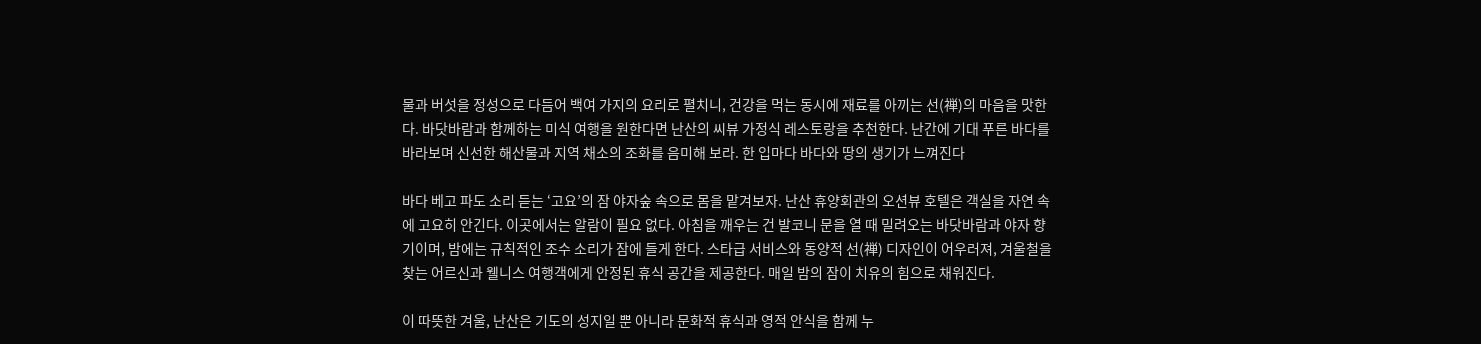물과 버섯을 정성으로 다듬어 백여 가지의 요리로 펼치니, 건강을 먹는 동시에 재료를 아끼는 선(禅)의 마음을 맛한다. 바닷바람과 함께하는 미식 여행을 원한다면 난산의 씨뷰 가정식 레스토랑을 추천한다. 난간에 기대 푸른 바다를 바라보며 신선한 해산물과 지역 채소의 조화를 음미해 보라. 한 입마다 바다와 땅의 생기가 느껴진다

바다 베고 파도 소리 듣는 ‘고요’의 잠 야자숲 속으로 몸을 맡겨보자. 난산 휴양회관의 오션뷰 호텔은 객실을 자연 속에 고요히 안긴다. 이곳에서는 알람이 필요 없다. 아침을 깨우는 건 발코니 문을 열 때 밀려오는 바닷바람과 야자 향기이며, 밤에는 규칙적인 조수 소리가 잠에 들게 한다. 스타급 서비스와 동양적 선(禅) 디자인이 어우러져, 겨울철을 찾는 어르신과 웰니스 여행객에게 안정된 휴식 공간을 제공한다. 매일 밤의 잠이 치유의 힘으로 채워진다.

이 따뜻한 겨울, 난산은 기도의 성지일 뿐 아니라 문화적 휴식과 영적 안식을 함께 누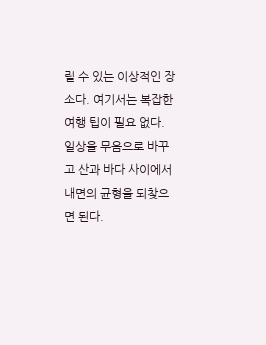릴 수 있는 이상적인 장소다. 여기서는 복잡한 여행 팁이 필요 없다. 일상을 무음으로 바꾸고 산과 바다 사이에서 내면의 균형을 되찾으면 된다.